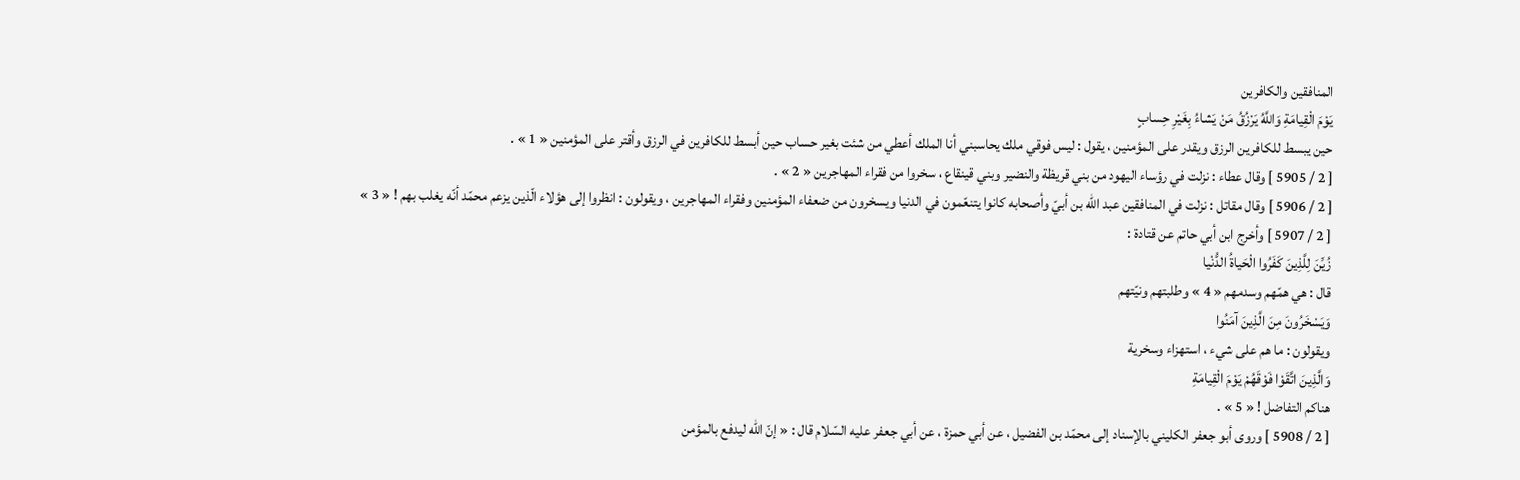المنافقين والكافرين
يَوْمَ الْقِيامَةِ وَاللَّهُ يَرْزُقُ مَنْ يَشاءُ بِغَيْرِ حِسابٍ
حين يبسط للكافرين الرزق ويقدر على المؤمنين ، يقول : ليس فوقي ملك يحاسبني أنا الملك أعطي من شئت بغير حساب حين أبسط للكافرين في الرزق وأقتر على المؤمنين « 1 » .
[ 2 / 5905 ] وقال عطاء : نزلت في رؤساء اليهود من بني قريظة والنضير وبني قينقاع ، سخروا من فقراء المهاجرين « 2 » .
[ 2 / 5906 ] وقال مقاتل : نزلت في المنافقين عبد اللّه بن أبيّ وأصحابه كانوا يتنعّمون في الدنيا ويسخرون من ضعفاء المؤمنين وفقراء المهاجرين ، ويقولون : انظروا إلى هؤلاء الّذين يزعم محمّد أنّه يغلب بهم ! « 3 »
[ 2 / 5907 ] وأخرج ابن أبي حاتم عن قتادة :
زُيِّنَ لِلَّذِينَ كَفَرُوا الْحَياةُ الدُّنْيا
قال : هي همّهم وسدمهم « 4 » وطلبتهم ونيّتهم
وَيَسْخَرُونَ مِنَ الَّذِينَ آمَنُوا
ويقولون : ما هم على شيء ، استهزاء وسخرية
وَالَّذِينَ اتَّقَوْا فَوْقَهُمْ يَوْمَ الْقِيامَةِ
هناكم التفاضل ! « 5 » .
[ 2 / 5908 ] وروى أبو جعفر الكليني بالإسناد إلى محمّد بن الفضيل ، عن أبي حمزة ، عن أبي جعفر عليه السّلام قال : « إنّ اللّه ليدفع بالمؤمن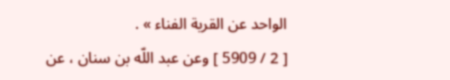الواحد عن القرية الفناء » .
[ 2 / 5909 ] وعن عبد اللّه بن سنان ، عن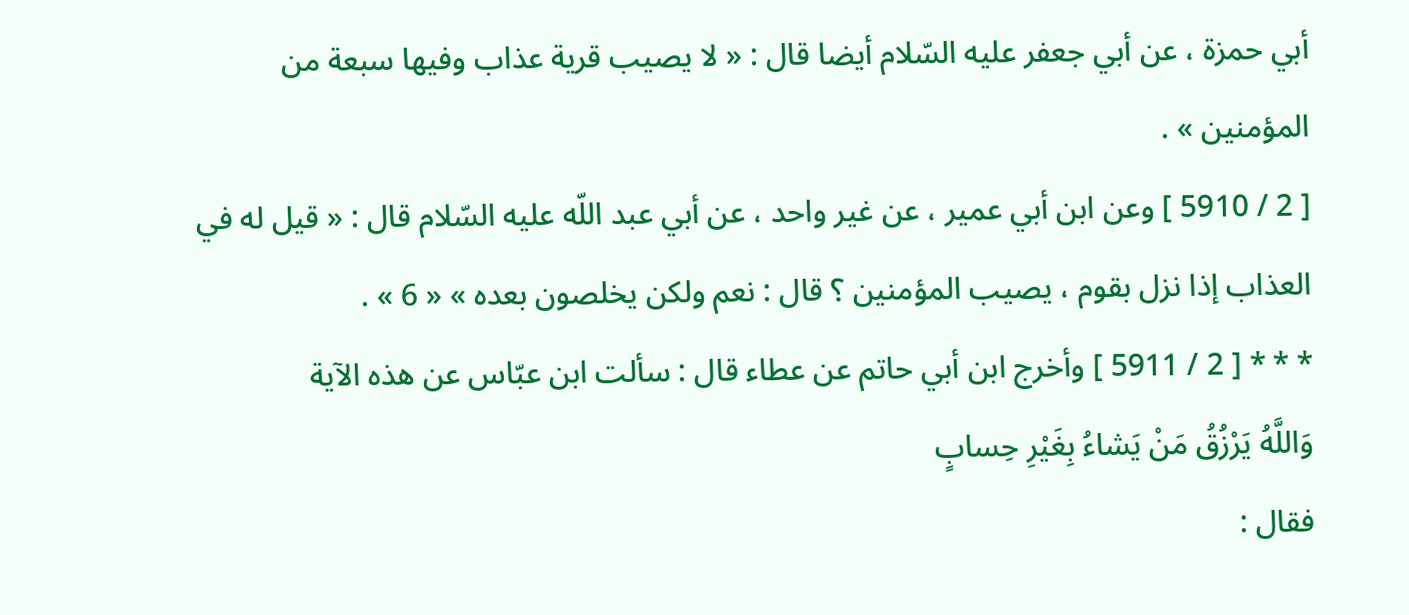أبي حمزة ، عن أبي جعفر عليه السّلام أيضا قال : « لا يصيب قرية عذاب وفيها سبعة من المؤمنين » .
[ 2 / 5910 ] وعن ابن أبي عمير ، عن غير واحد ، عن أبي عبد اللّه عليه السّلام قال : « قيل له في العذاب إذا نزل بقوم ، يصيب المؤمنين ؟ قال : نعم ولكن يخلصون بعده » « 6 » .
* * * [ 2 / 5911 ] وأخرج ابن أبي حاتم عن عطاء قال : سألت ابن عبّاس عن هذه الآية
وَاللَّهُ يَرْزُقُ مَنْ يَشاءُ بِغَيْرِ حِسابٍ
فقال :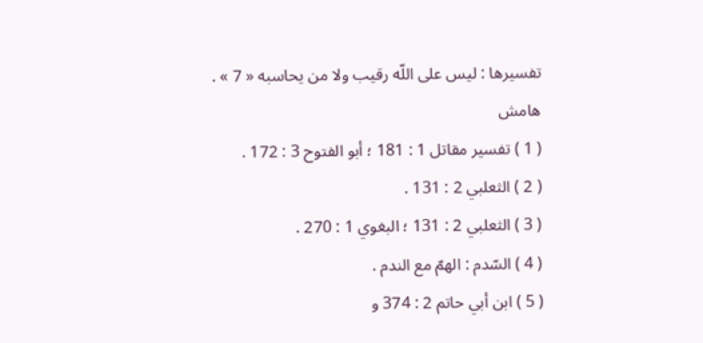تفسيرها : ليس على اللّه رقيب ولا من يحاسبه « 7 » .
هامش
( 1 ) تفسير مقاتل 1 : 181 ؛ أبو الفتوح 3 : 172 .
( 2 ) الثعلبي 2 : 131 .
( 3 ) الثعلبي 2 : 131 ؛ البغوي 1 : 270 .
( 4 ) السّدم : الهمّ مع الندم .
( 5 ) ابن أبي حاتم 2 : 374 و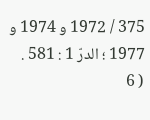375 / 1972 و 1974 و 1977 ؛ الدرّ 1 : 581 .
( 6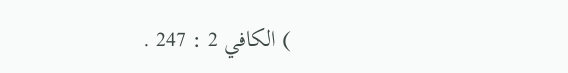) الكافي 2 : 247 .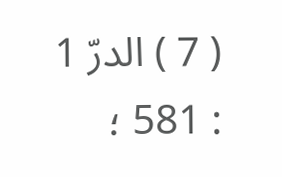( 7 ) الدرّ 1 : 581 ؛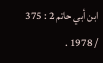ابن أبي حاتم 2 : 375 / 1978 .